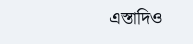এস্তাদিও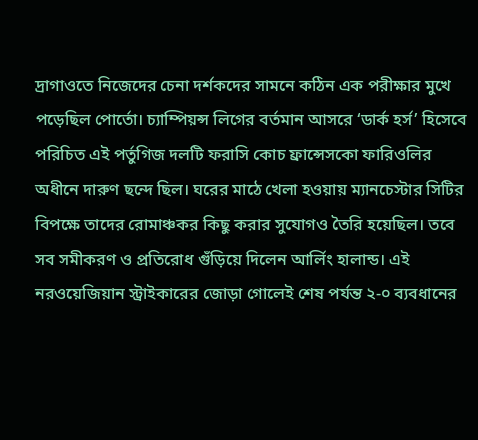দ্রাগাওতে নিজেদের চেনা দর্শকদের সামনে কঠিন এক পরীক্ষার মুখে পড়েছিল পোর্তো। চ্যাম্পিয়ন্স লিগের বর্তমান আসরে ‘ডার্ক হর্স’ হিসেবে পরিচিত এই পর্তুগিজ দলটি ফরাসি কোচ ফ্রান্সেসকো ফারিওলির অধীনে দারুণ ছন্দে ছিল। ঘরের মাঠে খেলা হওয়ায় ম্যানচেস্টার সিটির বিপক্ষে তাদের রোমাঞ্চকর কিছু করার সুযোগও তৈরি হয়েছিল। তবে সব সমীকরণ ও প্রতিরোধ গুঁড়িয়ে দিলেন আর্লিং হালান্ড। এই নরওয়েজিয়ান স্ট্রাইকারের জোড়া গোলেই শেষ পর্যন্ত ২-০ ব্যবধানের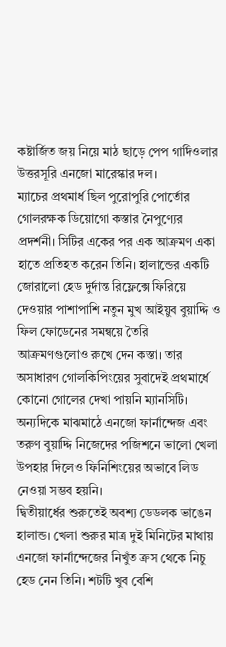কষ্টার্জিত জয় নিয়ে মাঠ ছাড়ে পেপ গার্দিওলার উত্তরসূরি এনজো মারেস্কার দল।
ম্যাচের প্রথমার্ধ ছিল পুরোপুরি পোর্তোর গোলরক্ষক ডিয়োগো কস্তার নৈপুণ্যের প্রদর্শনী। সিটির একের পর এক আক্রমণ একা হাতে প্রতিহত করেন তিনি। হালান্ডের একটি জোরালো হেড দুর্দান্ত রিফ্লেক্সে ফিরিয়ে দেওয়ার পাশাপাশি নতুন মুখ আইয়ুব বুয়াদ্দি ও ফিল ফোডেনের সমন্বয়ে তৈরি আক্রমণগুলোও রুখে দেন কস্তা। তার অসাধারণ গোলকিপিংয়ের সুবাদেই প্রথমার্ধে কোনো গোলের দেখা পায়নি ম্যানসিটি। অন্যদিকে মাঝমাঠে এনজো ফার্নান্দেজ এবং তরুণ বুয়াদ্দি নিজেদের পজিশনে ভালো খেলা উপহার দিলেও ফিনিশিংয়ের অভাবে লিড নেওয়া সম্ভব হয়নি।
দ্বিতীয়ার্ধের শুরুতেই অবশ্য ডেডলক ভাঙেন হালান্ড। খেলা শুরুর মাত্র দুই মিনিটের মাথায় এনজো ফার্নান্দেজের নিখুঁত ক্রস থেকে নিচু হেড নেন তিনি। শটটি খুব বেশি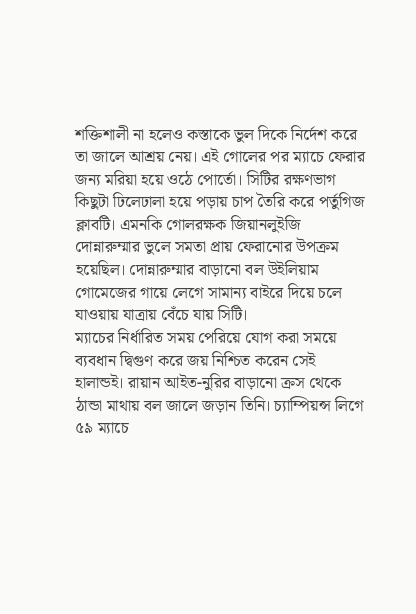শক্তিশালী না হলেও কস্তাকে ভুল দিকে নির্দেশ করে তা জালে আশ্রয় নেয়। এই গোলের পর ম্যাচে ফেরার জন্য মরিয়া হয়ে ওঠে পোর্তো। সিটির রক্ষণভাগ কিছুটা ঢিলেঢালা হয়ে পড়ায় চাপ তৈরি করে পর্তুগিজ ক্লাবটি। এমনকি গোলরক্ষক জিয়ানলুইজি দোন্নারুম্মার ভুলে সমতা প্রায় ফেরানোর উপক্রম হয়েছিল। দোন্নারুম্মার বাড়ানো বল উইলিয়াম গোমেজের গায়ে লেগে সামান্য বাইরে দিয়ে চলে যাওয়ায় যাত্রায় বেঁচে যায় সিটি।
ম্যাচের নির্ধারিত সময় পেরিয়ে যোগ করা সময়ে ব্যবধান দ্বিগুণ করে জয় নিশ্চিত করেন সেই হালান্ডই। রায়ান আইত-নুরির বাড়ানো ক্রস থেকে ঠান্ডা মাথায় বল জালে জড়ান তিনি। চ্যাম্পিয়ন্স লিগে ৫৯ ম্যাচে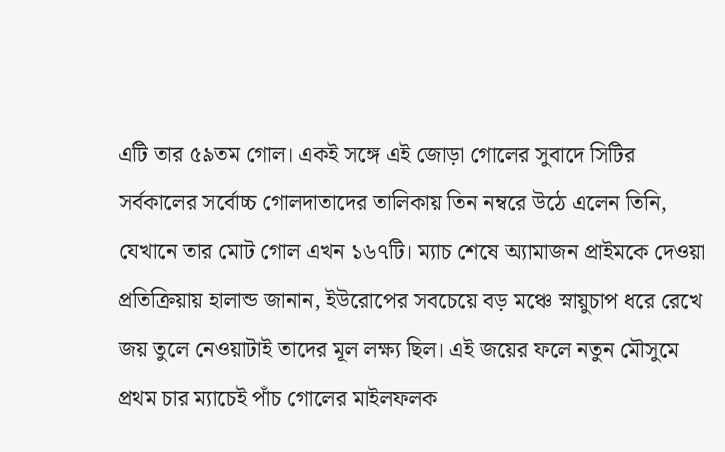এটি তার ৫৯তম গোল। একই সঙ্গে এই জোড়া গোলের সুবাদে সিটির সর্বকালের সর্বোচ্চ গোলদাতাদের তালিকায় তিন নম্বরে উঠে এলেন তিনি, যেখানে তার মোট গোল এখন ১৬৭টি। ম্যাচ শেষে অ্যামাজন প্রাইমকে দেওয়া প্রতিক্রিয়ায় হালান্ড জানান, ইউরোপের সবচেয়ে বড় মঞ্চে স্নায়ুচাপ ধরে রেখে জয় তুলে নেওয়াটাই তাদের মূল লক্ষ্য ছিল। এই জয়ের ফলে নতুন মৌসুমে প্রথম চার ম্যাচেই পাঁচ গোলের মাইলফলক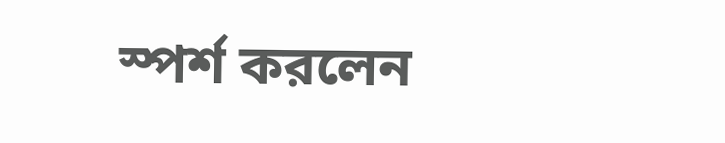স্পর্শ করলেন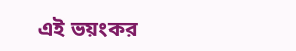এই ভয়ংকর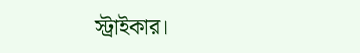স্ট্রাইকার।